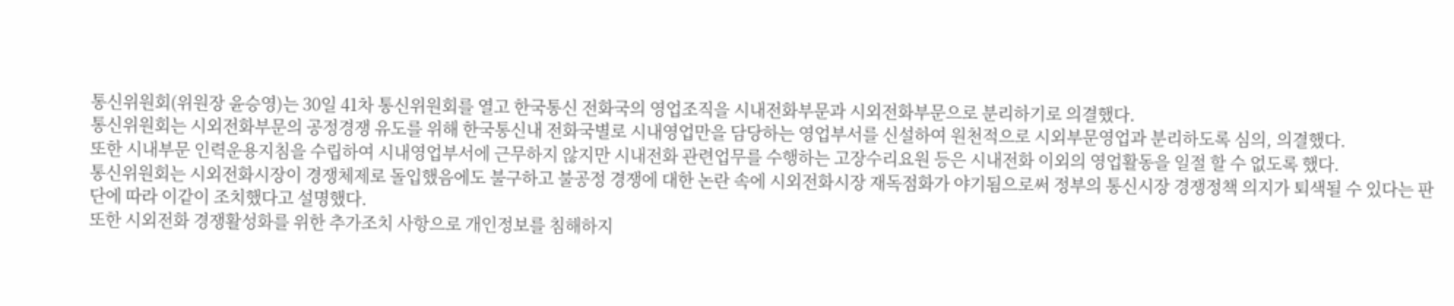통신위원회(위원장 윤승영)는 30일 41차 통신위원회를 열고 한국통신 전화국의 영업조직을 시내전화부문과 시외전화부문으로 분리하기로 의결했다.
통신위원회는 시외전화부문의 공정경쟁 유도를 위해 한국통신내 전화국별로 시내영업만을 담당하는 영업부서를 신설하여 원천적으로 시외부문영업과 분리하도록 심의, 의결했다.
또한 시내부문 인력운용지침을 수립하여 시내영업부서에 근무하지 않지만 시내전화 관련업무를 수행하는 고장수리요원 등은 시내전화 이외의 영업활동을 일절 할 수 없도록 했다.
통신위원회는 시외전화시장이 경쟁체제로 돌입했음에도 불구하고 불공정 경쟁에 대한 논란 속에 시외전화시장 재독점화가 야기됨으로써 정부의 통신시장 경쟁정책 의지가 퇴색될 수 있다는 판단에 따라 이같이 조치했다고 설명했다.
또한 시외전화 경쟁활성화를 위한 추가조치 사항으로 개인정보를 침해하지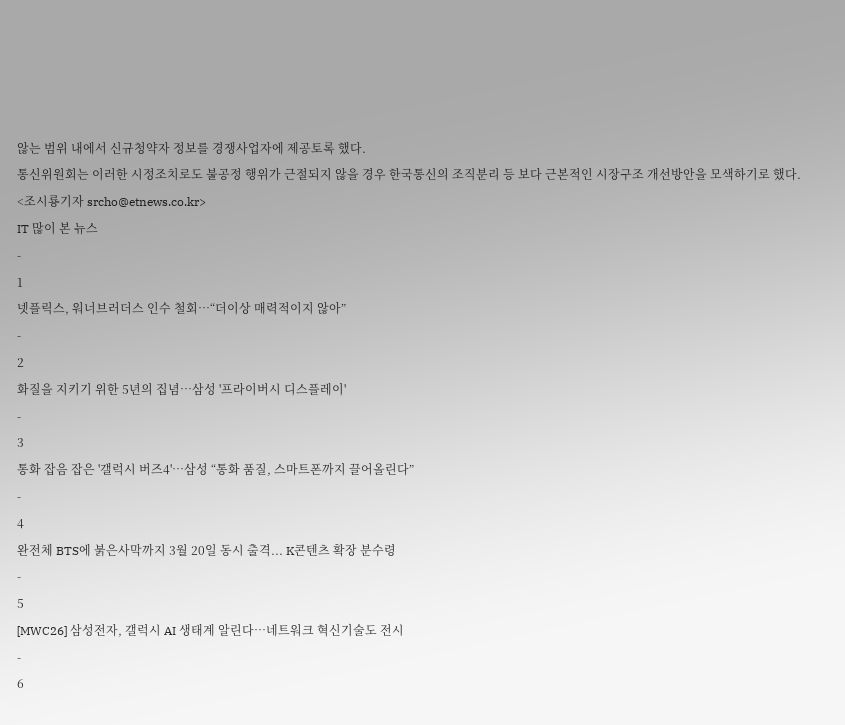않는 범위 내에서 신규청약자 정보를 경쟁사업자에 제공토록 했다.
통신위원회는 이러한 시정조치로도 불공정 행위가 근절되지 않을 경우 한국통신의 조직분리 등 보다 근본적인 시장구조 개선방안을 모색하기로 했다.
<조시룡기자 srcho@etnews.co.kr>
IT 많이 본 뉴스
-
1
넷플릭스, 워너브러더스 인수 철회…“더이상 매력적이지 않아”
-
2
화질을 지키기 위한 5년의 집념…삼성 '프라이버시 디스플레이'
-
3
통화 잡음 잡은 '갤럭시 버즈4'…삼성 “통화 품질, 스마트폰까지 끌어올린다”
-
4
완전체 BTS에 붉은사막까지 3월 20일 동시 출격... K콘텐츠 확장 분수령
-
5
[MWC26] 삼성전자, 갤럭시 AI 생태계 알린다…네트워크 혁신기술도 전시
-
6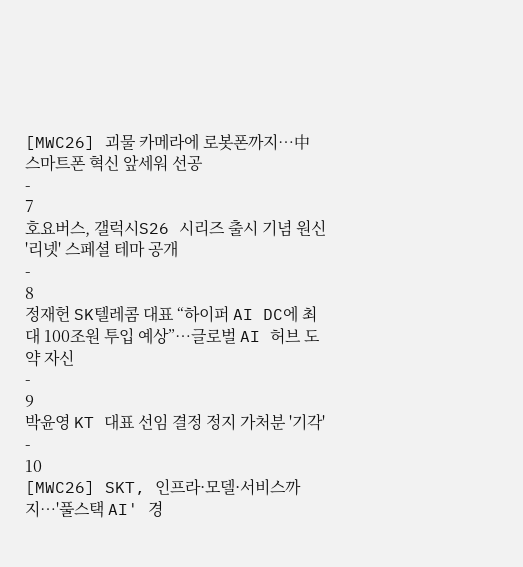[MWC26] 괴물 카메라에 로봇폰까지…中 스마트폰 혁신 앞세워 선공
-
7
호요버스, 갤럭시S26 시리즈 출시 기념 원신 '리넷' 스페셜 테마 공개
-
8
정재헌 SK텔레콤 대표 “하이퍼 AI DC에 최대 100조원 투입 예상”…글로벌 AI 허브 도약 자신
-
9
박윤영 KT 대표 선임 결정 정지 가처분 '기각'
-
10
[MWC26] SKT, 인프라·모델·서비스까지…'풀스택 AI' 경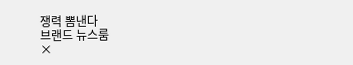쟁력 뽐낸다
브랜드 뉴스룸
×